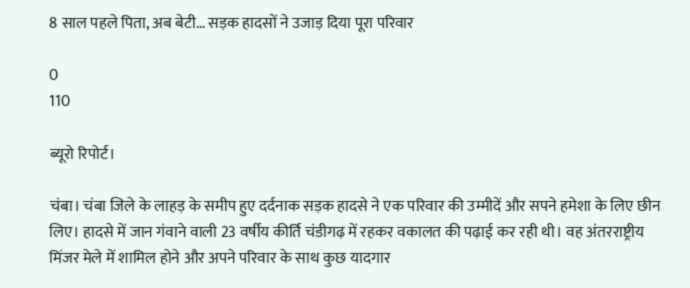8 साल पहले पिता, अब बेटी… सड़क हादसों ने उजाड़ दिया पूरा परिवार

0
110

ब्यूरो रिपोर्ट।

चंबा। चंबा जिले के लाहड़ के समीप हुए दर्दनाक सड़क हादसे ने एक परिवार की उम्मीदें और सपने हमेशा के लिए छीन लिए। हादसे में जान गंवाने वाली 23 वर्षीय कीर्ति चंडीगढ़ में रहकर वकालत की पढ़ाई कर रही थी। वह अंतरराष्ट्रीय मिंजर मेले में शामिल होने और अपने परिवार के साथ कुछ यादगार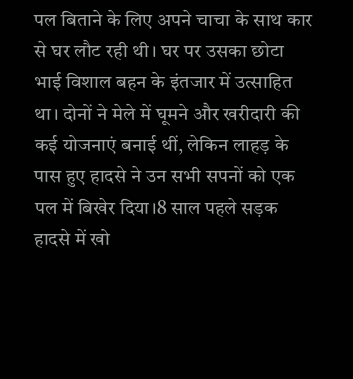पल बिताने के लिए अपने चाचा के साथ कार से घर लौट रही थी। घर पर उसका छोटा भाई विशाल बहन के इंतजार में उत्साहित था। दोनों ने मेले में घूमने और खरीदारी की कई योजनाएं बनाई थीं, लेकिन लाहड़ के पास हुए हादसे ने उन सभी सपनों को एक पल में बिखेर दिया।8 साल पहले सड़क हादसे में खो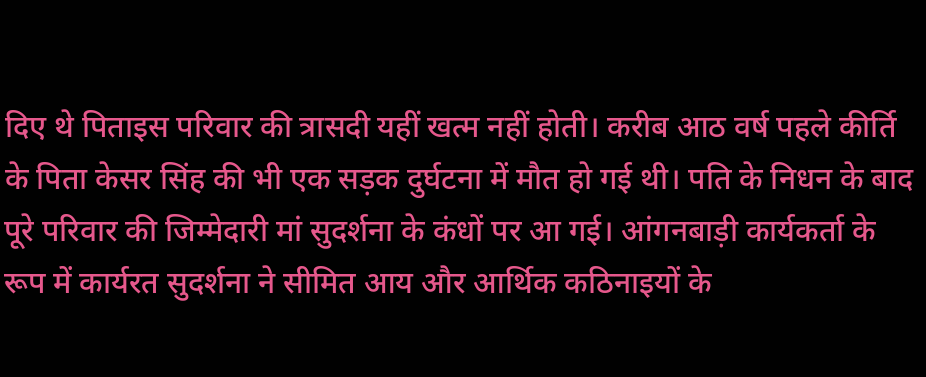दिए थे पिताइस परिवार की त्रासदी यहीं खत्म नहीं होती। करीब आठ वर्ष पहले कीर्ति के पिता केसर सिंह की भी एक सड़क दुर्घटना में मौत हो गई थी। पति के निधन के बाद पूरे परिवार की जिम्मेदारी मां सुदर्शना के कंधों पर आ गई। आंगनबाड़ी कार्यकर्ता के रूप में कार्यरत सुदर्शना ने सीमित आय और आर्थिक कठिनाइयों के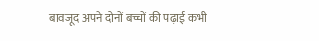बावजूद अपने दोनों बच्चों की पढ़ाई कभी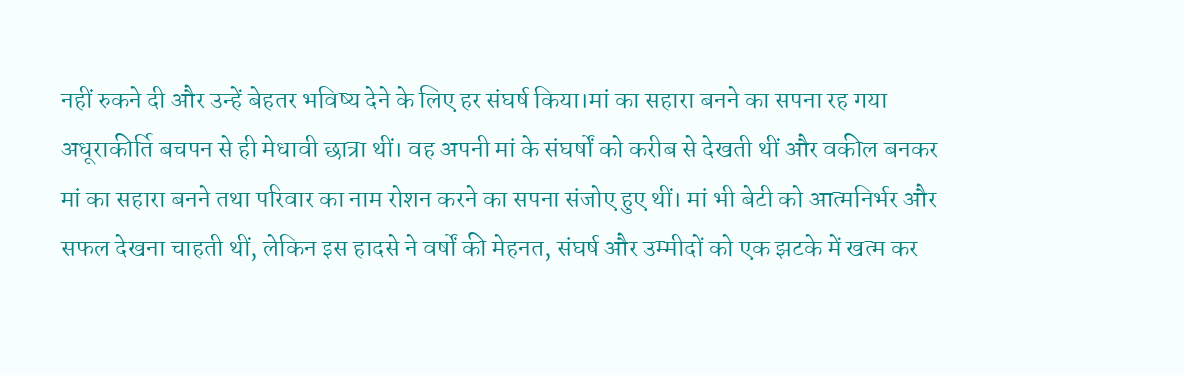नहीं रुकने दी और उन्हें बेहतर भविष्य देने के लिए हर संघर्ष किया।मां का सहारा बनने का सपना रह गया अधूराकीर्ति बचपन से ही मेधावी छात्रा थीं। वह अपनी मां के संघर्षों को करीब से देखती थीं और वकील बनकर मां का सहारा बनने तथा परिवार का नाम रोशन करने का सपना संजोए हुए थीं। मां भी बेटी को आत्मनिर्भर और सफल देखना चाहती थीं, लेकिन इस हादसे ने वर्षों की मेहनत, संघर्ष और उम्मीदों को एक झटके में खत्म कर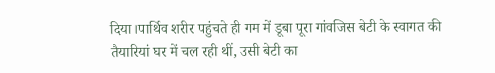दिया।पार्थिव शरीर पहुंचते ही गम में डूबा पूरा गांवजिस बेटी के स्वागत की तैयारियां घर में चल रही थीं, उसी बेटी का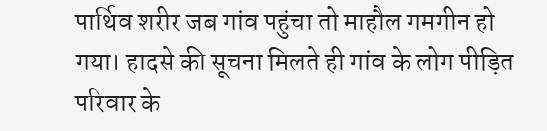पार्थिव शरीर जब गांव पहुंचा तो माहौल गमगीन हो गया। हादसे की सूचना मिलते ही गांव के लोग पीड़ित परिवार के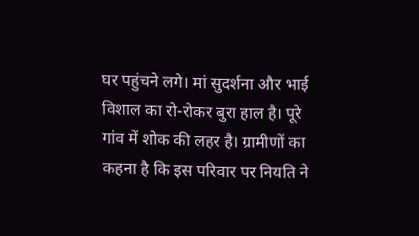घर पहुंचने लगे। मां सुदर्शना और भाई विशाल का रो-रोकर बुरा हाल है। पूरे गांव में शोक की लहर है। ग्रामीणों का कहना है कि इस परिवार पर नियति ने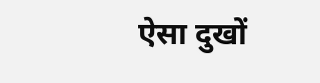ऐसा दुखों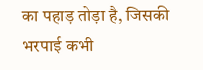का पहाड़ तोड़ा है, जिसकी भरपाई कभी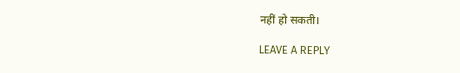नहीं हो सकती।

LEAVE A REPLY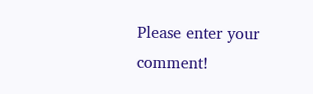Please enter your comment!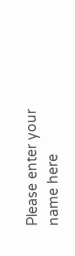Please enter your name here